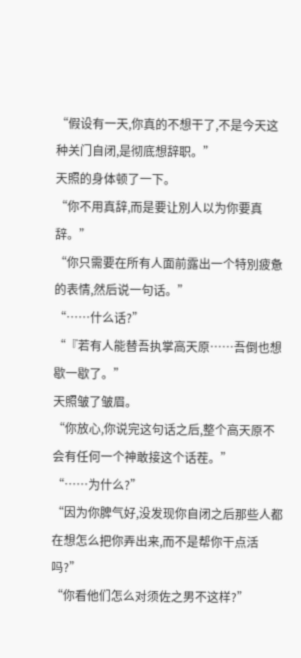“假设有一天,你真的不想干了,不是今天这种关门自闭,是彻底想辞职。”
天照的身体顿了一下。
“你不用真辞,而是要让別人以为你要真辞。”
“你只需要在所有人面前露出一个特別疲惫的表情,然后说一句话。”
“……什么话?”
“『若有人能替吾执掌高天原……吾倒也想歇一歇了。”
天照皱了皱眉。
“你放心,你说完这句话之后,整个高天原不会有任何一个神敢接这个话茬。”
“……为什么?”
“因为你脾气好,没发现你自闭之后那些人都在想怎么把你弄出来,而不是帮你干点活吗?”
“你看他们怎么对须佐之男不这样?”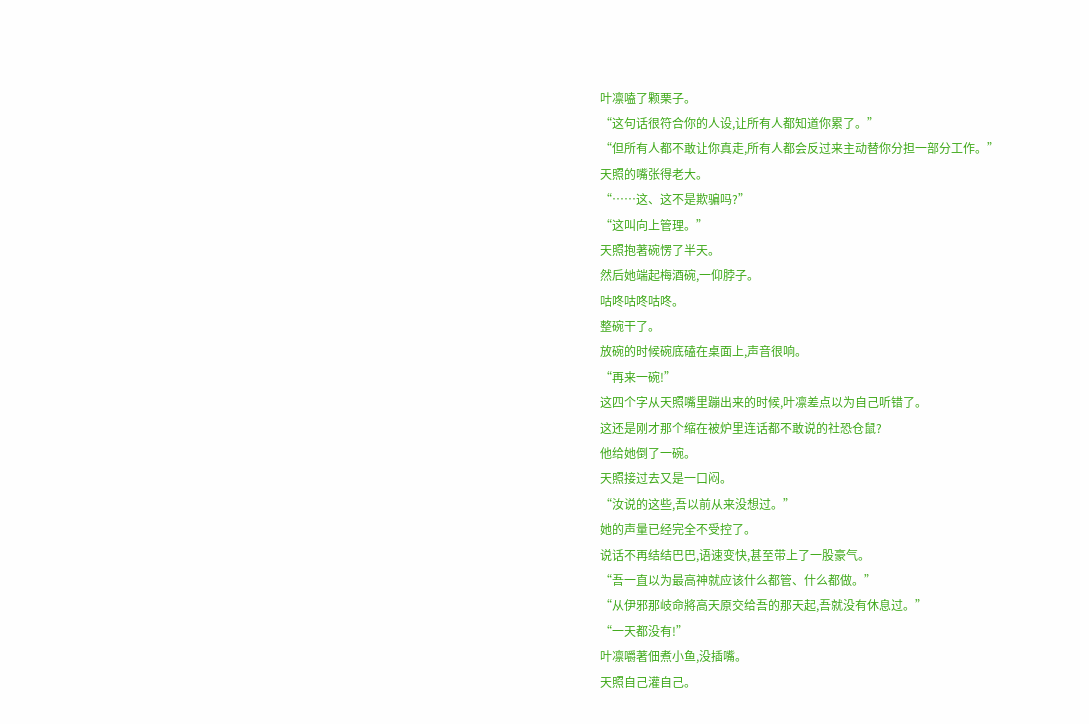叶凛嗑了颗栗子。
“这句话很符合你的人设,让所有人都知道你累了。”
“但所有人都不敢让你真走,所有人都会反过来主动替你分担一部分工作。”
天照的嘴张得老大。
“……这、这不是欺骗吗?”
“这叫向上管理。”
天照抱著碗愣了半天。
然后她端起梅酒碗,一仰脖子。
咕咚咕咚咕咚。
整碗干了。
放碗的时候碗底磕在桌面上,声音很响。
“再来一碗!”
这四个字从天照嘴里蹦出来的时候,叶凛差点以为自己听错了。
这还是刚才那个缩在被炉里连话都不敢说的社恐仓鼠?
他给她倒了一碗。
天照接过去又是一口闷。
“汝说的这些,吾以前从来没想过。”
她的声量已经完全不受控了。
说话不再结结巴巴,语速变快,甚至带上了一股豪气。
“吾一直以为最高神就应该什么都管、什么都做。”
“从伊邪那岐命將高天原交给吾的那天起,吾就没有休息过。”
“一天都没有!”
叶凛嚼著佃煮小鱼,没插嘴。
天照自己灌自己。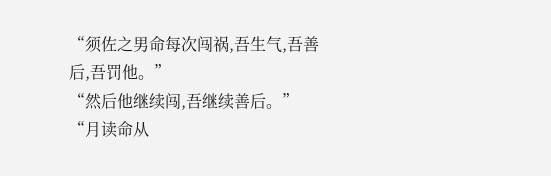“须佐之男命每次闯祸,吾生气,吾善后,吾罚他。”
“然后他继续闯,吾继续善后。”
“月读命从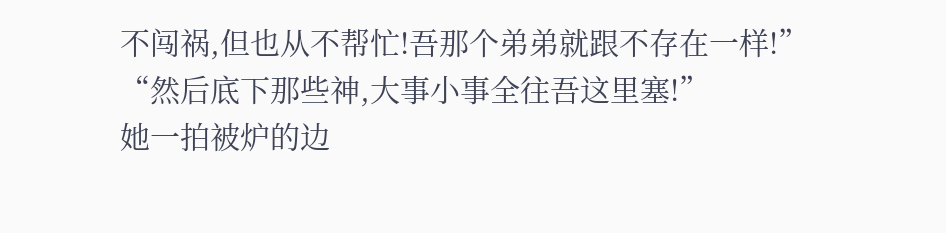不闯祸,但也从不帮忙!吾那个弟弟就跟不存在一样!”
“然后底下那些神,大事小事全往吾这里塞!”
她一拍被炉的边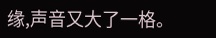缘,声音又大了一格。